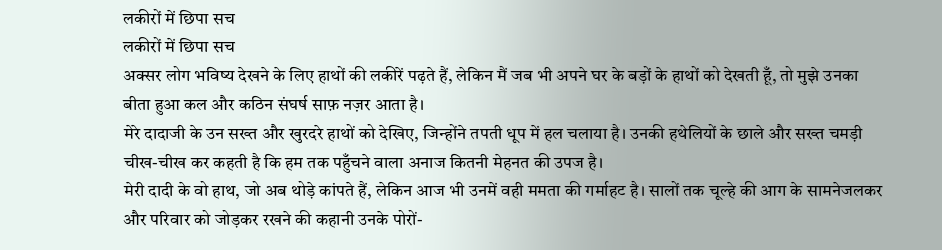लकीरों में छिपा सच
लकीरों में छिपा सच
अक्सर लोग भविष्य देखने के लिए हाथों की लकीरें पढ़ते हैं, लेकिन मैं जब भी अपने घर के बड़ों के हाथों को देखती हूँ, तो मुझे उनका बीता हुआ कल और कठिन संघर्ष साफ़ नज़र आता है।
मेरे दादाजी के उन सख्त और खुरदरे हाथों को देखिए, जिन्होंने तपती धूप में हल चलाया है। उनकी हथेलियों के छाले और सख्त चमड़ी चीख-चीख कर कहती है कि हम तक पहुँचने वाला अनाज कितनी मेहनत की उपज है।
मेरी दादी के वो हाथ, जो अब थोड़े कांपते हैं, लेकिन आज भी उनमें वही ममता की गर्माहट है। सालों तक चूल्हे की आग के सामनेजलकर और परिवार को जोड़कर रखने की कहानी उनके पोरों-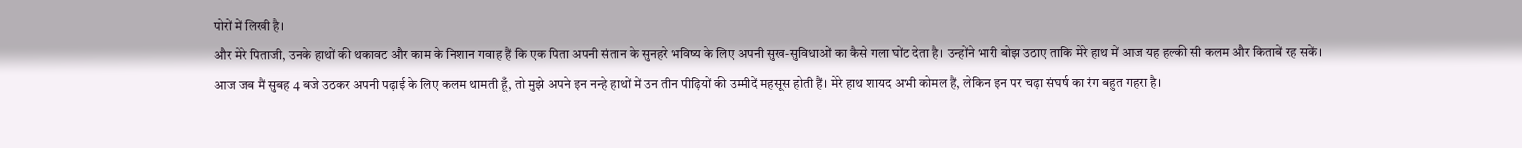पोरों में लिखी है।
और मेरे पिताजी, उनके हाथों की थकावट और काम के निशान गवाह हैं कि एक पिता अपनी संतान के सुनहरे भविष्य के लिए अपनी सुख-सुविधाओं का कैसे गला घोंट देता है। उन्होंने भारी बोझ उठाए ताकि मेरे हाथ में आज यह हल्की सी कलम और किताबें रह सकें।
आज जब मैं सुबह 4 बजे उठकर अपनी पढ़ाई के लिए कलम थामती हूँ, तो मुझे अपने इन नन्हे हाथों में उन तीन पीढ़ियों की उम्मीदें महसूस होती हैं। मेरे हाथ शायद अभी कोमल हैं, लेकिन इन पर चढ़ा संघर्ष का रंग बहुत गहरा है।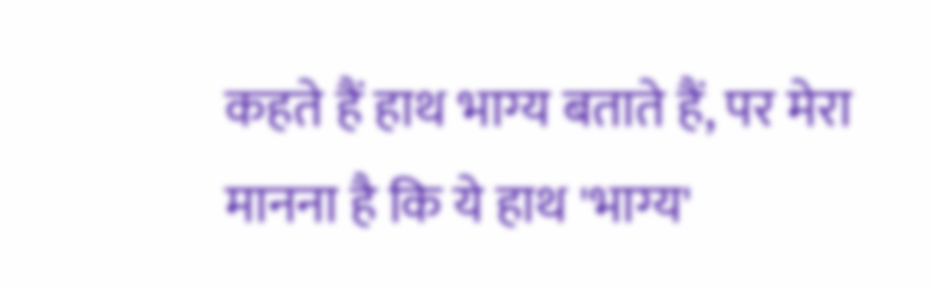कहते हैं हाथ भाग्य बताते हैं, पर मेरा मानना है कि ये हाथ 'भाग्य'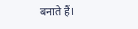बनाते हैं।